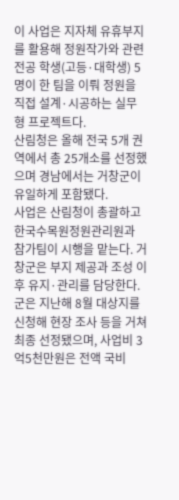이 사업은 지자체 유휴부지를 활용해 정원작가와 관련 전공 학생(고등·대학생) 5명이 한 팀을 이뤄 정원을 직접 설계·시공하는 실무형 프로젝트다.
산림청은 올해 전국 5개 권역에서 총 25개소를 선정했으며 경남에서는 거창군이 유일하게 포함됐다.
사업은 산림청이 총괄하고 한국수목원정원관리원과 참가팀이 시행을 맡는다. 거창군은 부지 제공과 조성 이후 유지·관리를 담당한다.
군은 지난해 8월 대상지를 신청해 현장 조사 등을 거쳐 최종 선정됐으며, 사업비 3억5천만원은 전액 국비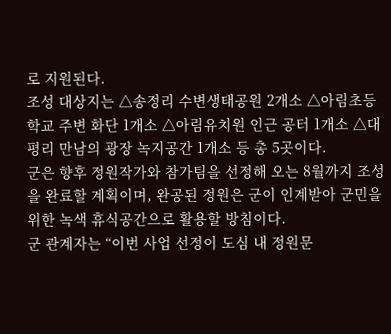로 지원된다.
조성 대상지는 △송정리 수변생태공원 2개소 △아림초등학교 주변 화단 1개소 △아림유치원 인근 공터 1개소 △대평리 만남의 광장 녹지공간 1개소 등 총 5곳이다.
군은 향후 정원작가와 참가팀을 선정해 오는 8월까지 조성을 완료할 계획이며, 완공된 정원은 군이 인계받아 군민을 위한 녹색 휴식공간으로 활용할 방침이다.
군 관계자는 “이번 사업 선정이 도심 내 정원문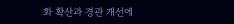화 확산과 경관 개선에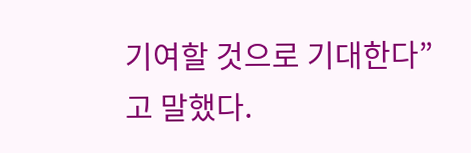기여할 것으로 기대한다”고 말했다.